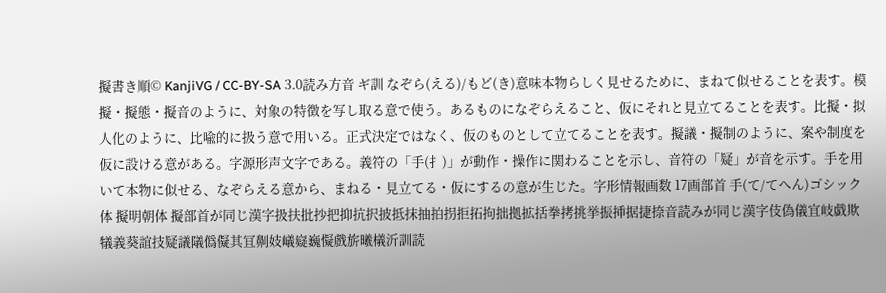擬書き順© KanjiVG / CC-BY-SA 3.0読み方音 ギ訓 なぞら(える)/もど(き)意味本物らしく見せるために、まねて似せることを表す。模擬・擬態・擬音のように、対象の特徴を写し取る意で使う。あるものになぞらえること、仮にそれと見立てることを表す。比擬・拟人化のように、比喩的に扱う意で用いる。正式決定ではなく、仮のものとして立てることを表す。擬議・擬制のように、案や制度を仮に設ける意がある。字源形声文字である。義符の「手(扌)」が動作・操作に関わることを示し、音符の「疑」が音を示す。手を用いて本物に似せる、なぞらえる意から、まねる・見立てる・仮にするの意が生じた。字形情報画数 17画部首 手(て/てへん)ゴシック体 擬明朝体 擬部首が同じ漢字扱扶批抄把抑抗択披抵抹抽拍拐拒拓拘拙拠拡括拳拷挑挙振挿据捷捺音読みが同じ漢字伎偽儀宜岐戯欺犠義葵誼技疑議䧧僞儗其冝劓妓嶬嶷巍懝戲旂曦檥沂訓読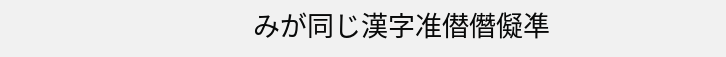みが同じ漢字准僣僭儗凖